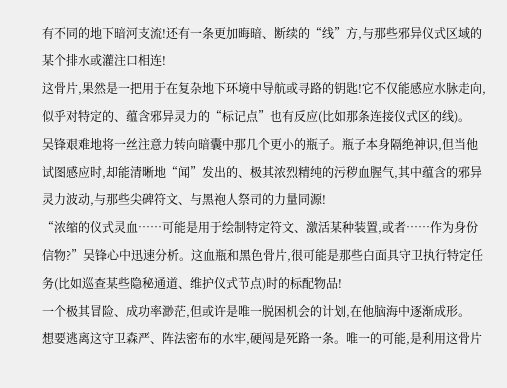有不同的地下暗河支流!还有一条更加晦暗、断续的“线”方,与那些邪异仪式区域的某个排水或灌注口相连!
这骨片,果然是一把用于在复杂地下环境中导航或寻路的钥匙!它不仅能感应水脉走向,似乎对特定的、蕴含邪异灵力的“标记点”也有反应(比如那条连接仪式区的线)。
吴锋艰难地将一丝注意力转向暗囊中那几个更小的瓶子。瓶子本身隔绝神识,但当他试图感应时,却能清晰地“闻”发出的、极其浓烈精纯的污秽血腥气,其中蕴含的邪异灵力波动,与那些尖碑符文、与黑袍人祭司的力量同源!
“浓缩的仪式灵血……可能是用于绘制特定符文、激活某种装置,或者……作为身份信物?”吴锋心中迅速分析。这血瓶和黑色骨片,很可能是那些白面具守卫执行特定任务(比如巡查某些隐秘通道、维护仪式节点)时的标配物品!
一个极其冒险、成功率渺茫,但或许是唯一脱困机会的计划,在他脑海中逐渐成形。
想要逃离这守卫森严、阵法密布的水牢,硬闯是死路一条。唯一的可能,是利用这骨片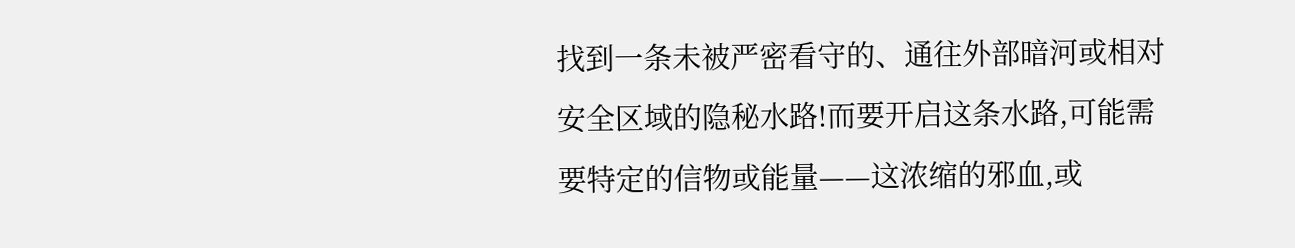找到一条未被严密看守的、通往外部暗河或相对安全区域的隐秘水路!而要开启这条水路,可能需要特定的信物或能量——这浓缩的邪血,或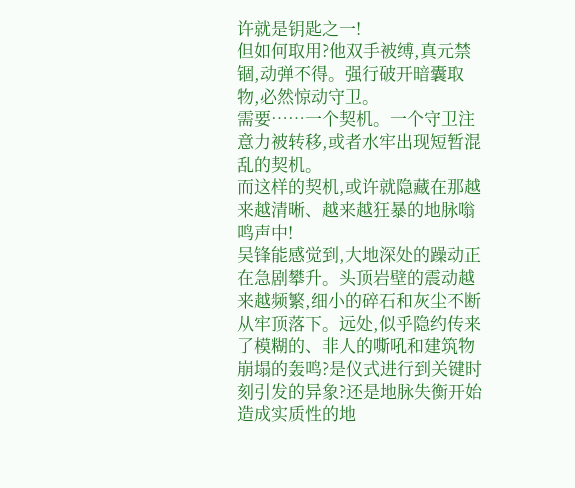许就是钥匙之一!
但如何取用?他双手被缚,真元禁锢,动弹不得。强行破开暗囊取物,必然惊动守卫。
需要……一个契机。一个守卫注意力被转移,或者水牢出现短暂混乱的契机。
而这样的契机,或许就隐藏在那越来越清晰、越来越狂暴的地脉嗡鸣声中!
吴锋能感觉到,大地深处的躁动正在急剧攀升。头顶岩壁的震动越来越频繁,细小的碎石和灰尘不断从牢顶落下。远处,似乎隐约传来了模糊的、非人的嘶吼和建筑物崩塌的轰鸣?是仪式进行到关键时刻引发的异象?还是地脉失衡开始造成实质性的地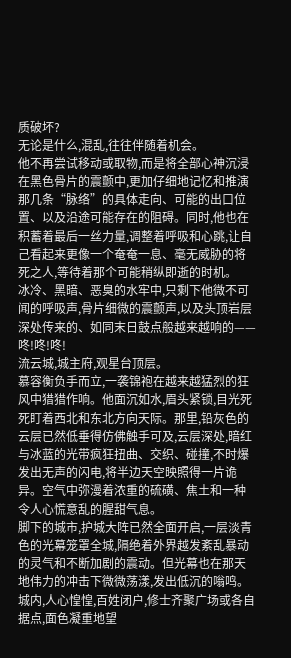质破坏?
无论是什么,混乱,往往伴随着机会。
他不再尝试移动或取物,而是将全部心神沉浸在黑色骨片的震颤中,更加仔细地记忆和推演那几条“脉络”的具体走向、可能的出口位置、以及沿途可能存在的阻碍。同时,他也在积蓄着最后一丝力量,调整着呼吸和心跳,让自己看起来更像一个奄奄一息、毫无威胁的将死之人,等待着那个可能稍纵即逝的时机。
冰冷、黑暗、恶臭的水牢中,只剩下他微不可闻的呼吸声,骨片细微的震颤声,以及头顶岩层深处传来的、如同末日鼓点般越来越响的——
咚!咚!咚!
流云城,城主府,观星台顶层。
慕容衡负手而立,一袭锦袍在越来越猛烈的狂风中猎猎作响。他面沉如水,眉头紧锁,目光死死盯着西北和东北方向天际。那里,铅灰色的云层已然低垂得仿佛触手可及,云层深处,暗红与冰蓝的光带疯狂扭曲、交织、碰撞,不时爆发出无声的闪电,将半边天空映照得一片诡异。空气中弥漫着浓重的硫磺、焦土和一种令人心慌意乱的腥甜气息。
脚下的城市,护城大阵已然全面开启,一层淡青色的光幕笼罩全城,隔绝着外界越发紊乱暴动的灵气和不断加剧的震动。但光幕也在那天地伟力的冲击下微微荡漾,发出低沉的嗡鸣。城内,人心惶惶,百姓闭户,修士齐聚广场或各自据点,面色凝重地望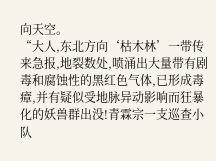向天空。
“大人,东北方向‘枯木林’一带传来急报,地裂数处,喷涌出大量带有剧毒和腐蚀性的黑红色气体,已形成毒瘴,并有疑似受地脉异动影响而狂暴化的妖兽群出没!青霖宗一支巡查小队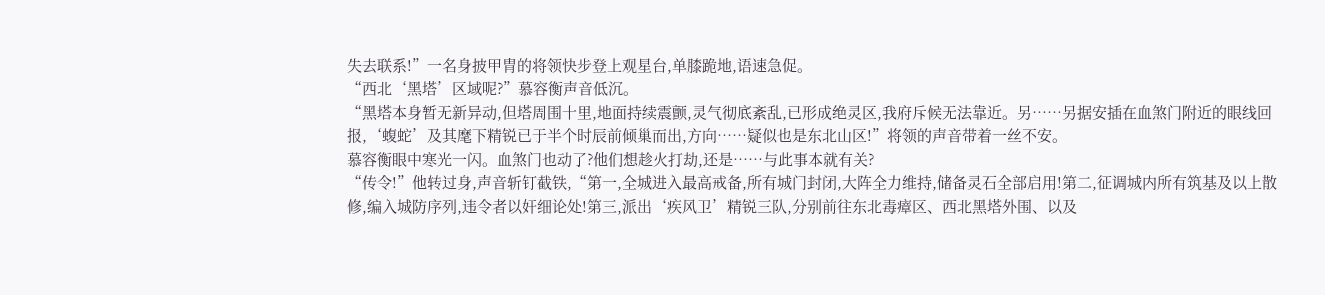失去联系!”一名身披甲胄的将领快步登上观星台,单膝跪地,语速急促。
“西北‘黑塔’区域呢?”慕容衡声音低沉。
“黑塔本身暂无新异动,但塔周围十里,地面持续震颤,灵气彻底紊乱,已形成绝灵区,我府斥候无法靠近。另……另据安插在血煞门附近的眼线回报,‘蝮蛇’及其麾下精锐已于半个时辰前倾巢而出,方向……疑似也是东北山区!”将领的声音带着一丝不安。
慕容衡眼中寒光一闪。血煞门也动了?他们想趁火打劫,还是……与此事本就有关?
“传令!”他转过身,声音斩钉截铁,“第一,全城进入最高戒备,所有城门封闭,大阵全力维持,储备灵石全部启用!第二,征调城内所有筑基及以上散修,编入城防序列,违令者以奸细论处!第三,派出‘疾风卫’精锐三队,分别前往东北毒瘴区、西北黑塔外围、以及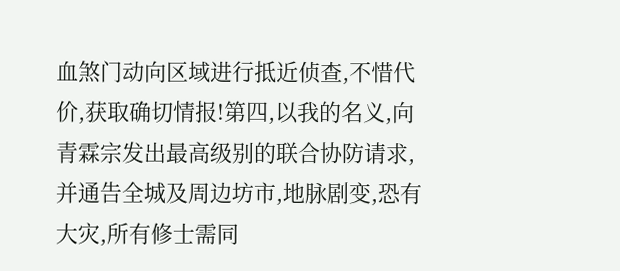血煞门动向区域进行抵近侦查,不惜代价,获取确切情报!第四,以我的名义,向青霖宗发出最高级别的联合协防请求,并通告全城及周边坊市,地脉剧变,恐有大灾,所有修士需同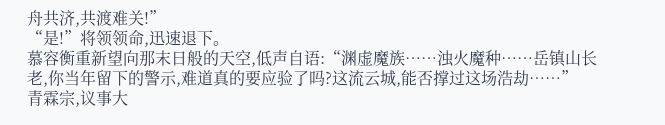舟共济,共渡难关!”
“是!”将领领命,迅速退下。
慕容衡重新望向那末日般的天空,低声自语:“渊虚魔族……浊火魔种……岳镇山长老,你当年留下的警示,难道真的要应验了吗?这流云城,能否撑过这场浩劫……”
青霖宗,议事大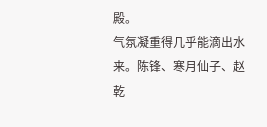殿。
气氛凝重得几乎能滴出水来。陈锋、寒月仙子、赵乾